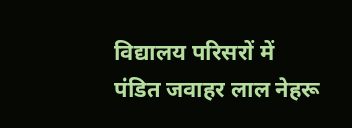विद्यालय परिसरों में पंडित जवाहर लाल नेहरू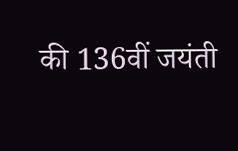की 136वीं जयंती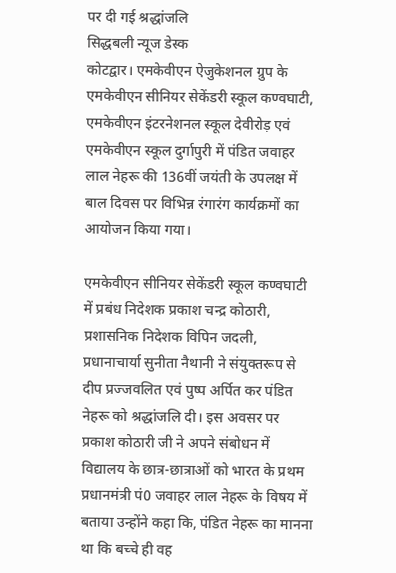पर दी गई श्रद्धांजलि
सिद्धबली न्यूज डेस्क
कोटद्वार। एमकेवीएन ऐजुकेशनल ग्रुप के एमकेवीएन सीनियर सेकेंडरी स्कूल कण्वघाटी, एमकेवीएन इंटरनेशनल स्कूल देवीरोड़ एवं एमकेवीएन स्कूल दुर्गापुरी में पंडित जवाहर लाल नेहरू की 136वीं जयंती के उपलक्ष में बाल दिवस पर विभिन्न रंगारंग कार्यक्रमों का आयोजन किया गया।

एमकेवीएन सीनियर सेकेंडरी स्कूल कण्वघाटी में प्रबंध निदेशक प्रकाश चन्द्र कोठारी, प्रशासनिक निदेशक विपिन जदली, प्रधानाचार्या सुनीता नैथानी ने संयुक्तरूप से दीप प्रज्जवलित एवं पुष्प अर्पित कर पंडित नेहरू को श्रद्धांजलि दी। इस अवसर पर प्रकाश कोठारी जी ने अपने संबोधन में विद्यालय के छात्र-छात्राओं को भारत के प्रथम प्रधानमंत्री पं0 जवाहर लाल नेहरू के विषय में बताया उन्होंने कहा कि, पंडित नेहरू का मानना था कि बच्चे ही वह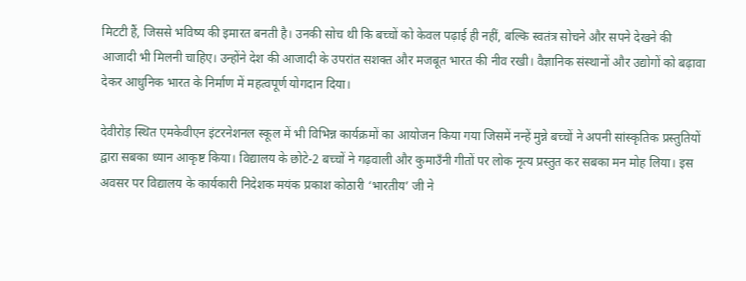मिटटी हैं, जिससे भविष्य की इमारत बनती है। उनकी सोच थी कि बच्चों को केवल पढ़ाई ही नहीं, बल्कि स्वतंत्र सोचने और सपने देखने की आजादी भी मिलनी चाहिए। उन्होंने देश की आजादी के उपरांत सशक्त और मजबूत भारत की नीव रखी। वैज्ञानिक संस्थानों और उद्योगों को बढ़ावा देकर आधुनिक भारत के निर्माण में महत्वपूर्ण योगदान दिया।

देवीरोड़ स्थित एमकेवीएन इंटरनेशनल स्कूल में भी विभिन्न कार्यक्रमों का आयोजन किया गया जिसमें नन्हें मुन्ने बच्चों ने अपनी सांस्कृतिक प्रस्तुतियों द्वारा सबका ध्यान आकृष्ट किया। विद्यालय के छोटे-2 बच्चों ने गढ़वाली और कुमाउँनी गीतों पर लोक नृत्य प्रस्तुत कर सबका मन मोह लिया। इस अवसर पर विद्यालय के कार्यकारी निदेशक मयंक प्रकाश कोठारी ‘भारतीय’ जी ने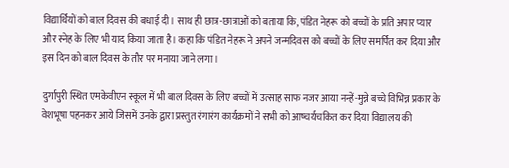विद्यार्थियों को बाल दिवस की बधाई दी। साथ ही छात्र-छात्राओं को बताया कि, पंडित नेहरू को बच्चों के प्रति अपार प्यार और स्नेह के लिए भी याद किया जाता है। कहा कि पंडित नेहरू ने अपने जन्मदिवस को बच्चों के लिए समर्पित कर दिया और इस दिन को बाल दिवस के तौर पर मनाया जाने लगा।

दुर्गापुरी स्थित एमकेवीएन स्कूल में भी बाल दिवस के लिए बच्चों में उत्साह साफ नजर आया नन्हें-मुन्ने बच्चे विभिन्न प्रकार के वेशभूषा पहनकर आये जिसमें उनके द्वारा प्रस्तुत रंगारंग कार्यक्रमों ने सभी को आष्चर्यचकित कर दिया विद्यालय की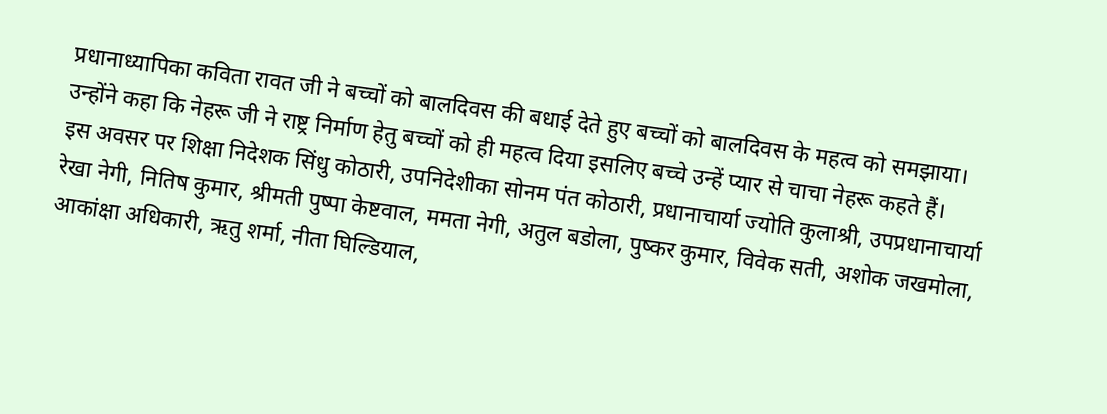प्रधानाध्यापिका कविता रावत जी ने बच्चों को बालदिवस की बधाई देते हुए बच्चों को बालदिवस के महत्व को समझाया। उन्होंने कहा कि नेहरू जी ने राष्ट्र निर्माण हेतु बच्चों को ही महत्व दिया इसलिए बच्चे उन्हें प्यार से चाचा नेहरू कहते हैं।
इस अवसर पर शिक्षा निदेशक सिंधु कोठारी, उपनिदेशीका सोनम पंत कोठारी, प्रधानाचार्या ज्योति कुलाश्री, उपप्रधानाचार्या रेखा नेगी, नितिष कुमार, श्रीमती पुष्पा केष्टवाल, ममता नेगी, अतुल बडोला, पुष्कर कुमार, विवेक सती, अशोक जखमोला, आकांक्षा अधिकारी, ऋतु शर्मा, नीता घिल्डियाल,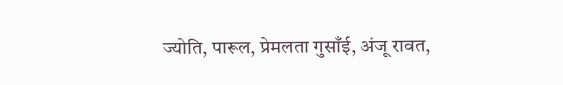ज्योति, पारूल, प्रेमलता गुसाँई, अंजू रावत,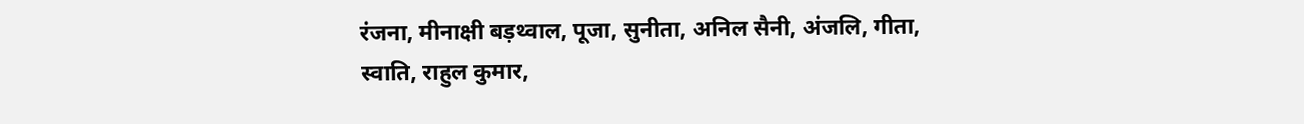रंजना, मीनाक्षी बड़थ्वाल, पूजा, सुनीता, अनिल सैनी, अंजलि, गीता, स्वाति, राहुल कुमार,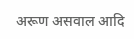अरूण असवाल आदि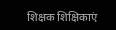शिक्षक शिक्षिकाएं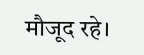मौजूद रहे।